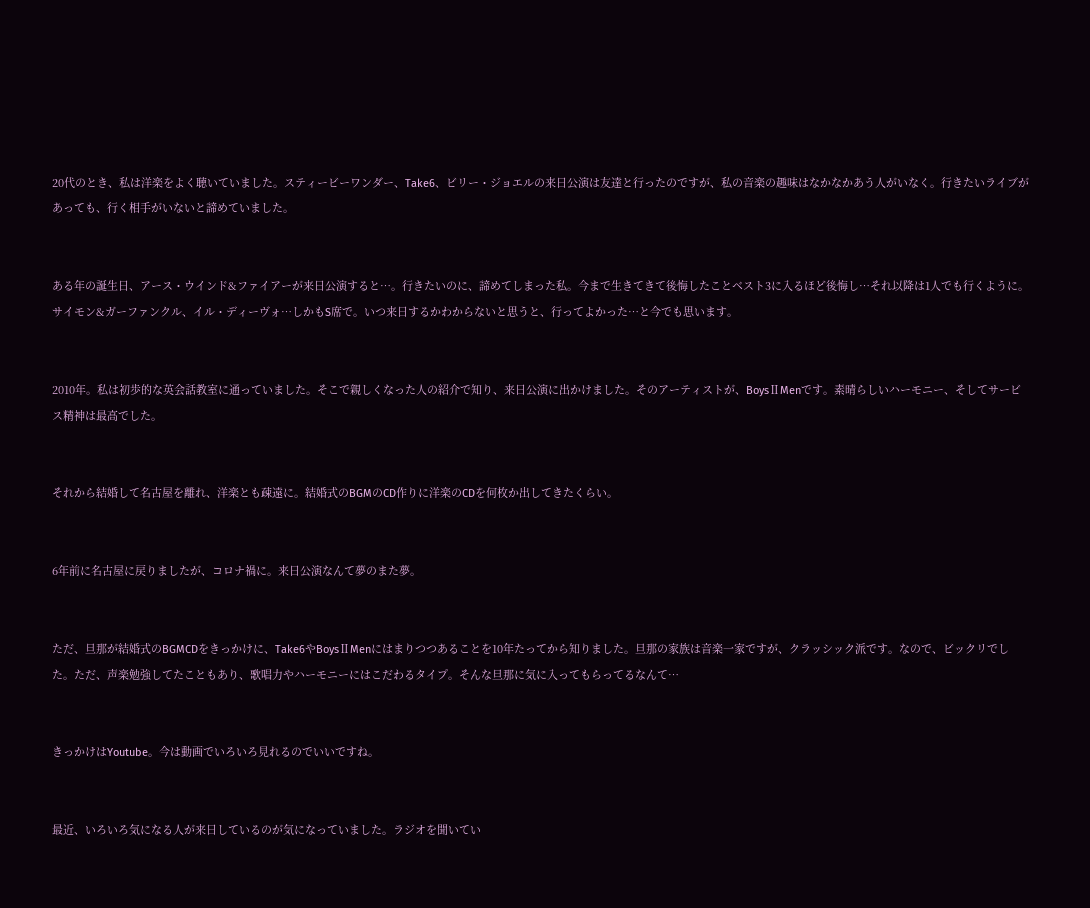20代のとき、私は洋楽をよく聴いていました。スティービーワンダー、Take6、ビリー・ジョエルの来日公演は友達と行ったのですが、私の音楽の趣味はなかなかあう人がいなく。行きたいライブがあっても、行く相手がいないと諦めていました。


ある年の誕生日、アース・ウインド&ファイアーが来日公演すると…。行きたいのに、諦めてしまった私。今まで生きてきて後悔したことベスト3に入るほど後悔し…それ以降は1人でも行くように。サイモン&ガーファンクル、イル・ディーヴォ…しかもS席で。いつ来日するかわからないと思うと、行ってよかった…と今でも思います。


2010年。私は初歩的な英会話教室に通っていました。そこで親しくなった人の紹介で知り、来日公演に出かけました。そのアーティストが、BoysⅡMenです。素晴らしいハーモニー、そしてサービス精神は最高でした。


それから結婚して名古屋を離れ、洋楽とも疎遠に。結婚式のBGMのCD作りに洋楽のCDを何枚か出してきたくらい。


6年前に名古屋に戻りましたが、コロナ禍に。来日公演なんて夢のまた夢。


ただ、旦那が結婚式のBGMCDをきっかけに、Take6やBoysⅡMenにはまりつつあることを10年たってから知りました。旦那の家族は音楽一家ですが、クラッシック派です。なので、ビックリでした。ただ、声楽勉強してたこともあり、歌唱力やハーモニーにはこだわるタイプ。そんな旦那に気に入ってもらってるなんて…


きっかけはYoutube。今は動画でいろいろ見れるのでいいですね。


最近、いろいろ気になる人が来日しているのが気になっていました。ラジオを聞いてい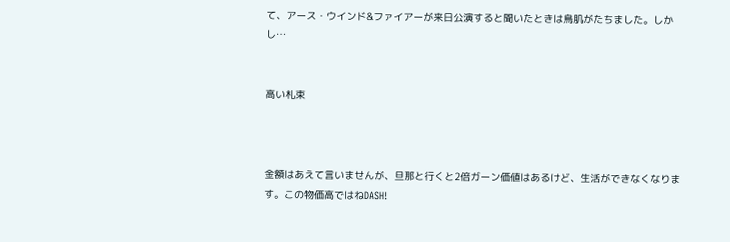て、アース・ウインド&ファイアーが来日公演すると聞いたときは鳥肌がたちました。しかし…


高い札束



金額はあえて言いませんが、旦那と行くと2倍ガーン価値はあるけど、生活ができなくなります。この物価高ではねDASH!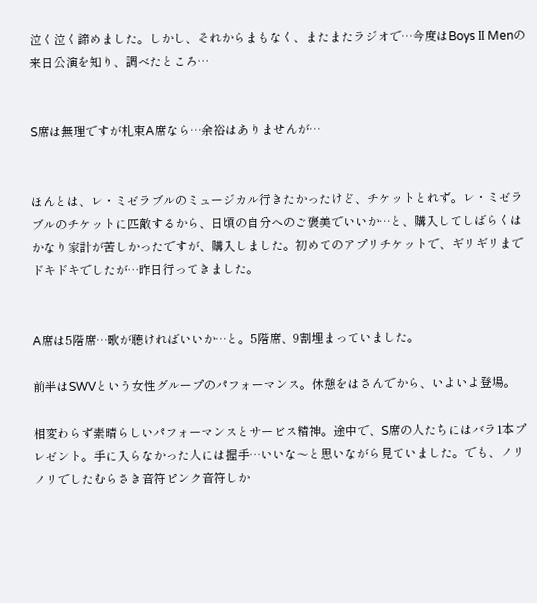泣く泣く諦めました。しかし、それからまもなく、またまたラジオで…今度はBoysⅡMenの来日公演を知り、調べたところ…


S席は無理ですが札束A席なら…余裕はありませんが…


ほんとは、レ・ミゼラブルのミュージカル行きたかったけど、チケットとれず。レ・ミゼラブルのチケットに匹敵するから、日頃の自分へのご褒美でいいか…と、購入してしばらくはかなり家計が苦しかったですが、購入しました。初めてのアプリチケットで、ギリギリまでドキドキでしたが…昨日行ってきました。


A席は5階席…歌が聴ければいいか…と。5階席、9割埋まっていました。

前半はSWVという女性グループのパフォーマンス。休憩をはさんでから、いよいよ登場。

相変わらず素晴らしいパフォーマンスとサービス精神。途中で、S席の人たちにはバラ1本プレゼント。手に入らなかった人には握手…いいな〜と思いながら見ていました。でも、ノリノリでしたむらさき音符ピンク音符しか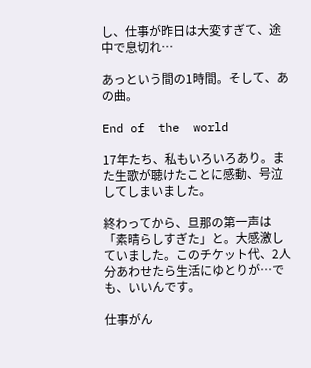し、仕事が昨日は大変すぎて、途中で息切れ…

あっという間の1時間。そして、あの曲。

End of  the  world

17年たち、私もいろいろあり。また生歌が聴けたことに感動、号泣してしまいました。

終わってから、旦那の第一声は「素晴らしすぎた」と。大感激していました。このチケット代、2人分あわせたら生活にゆとりが…でも、いいんです。

仕事がん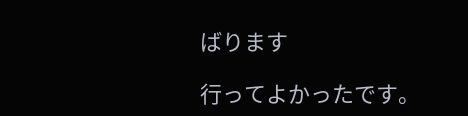ばります

行ってよかったです。